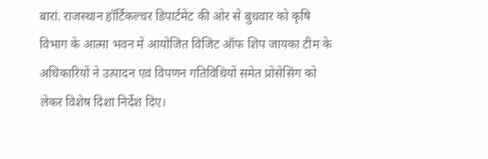बारां. राजस्थान हॉर्टिकल्चर डिपार्टमेंट की ओर से बुधवार को कृषि विभाग के आत्मा भवन में आयोजित विजिट ऑफ शिप जायका टीम के अधिकारियों ने उत्पादन एवं विपणन गतिविधियों समेत प्रोसेसिंग को लेकर विशेष दिशा निर्देश दिए।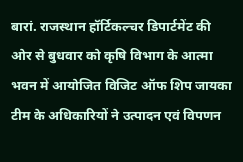बारां. राजस्थान हॉर्टिकल्चर डिपार्टमेंट की ओर से बुधवार को कृषि विभाग के आत्मा भवन में आयोजित विजिट ऑफ शिप जायका टीम के अधिकारियों ने उत्पादन एवं विपणन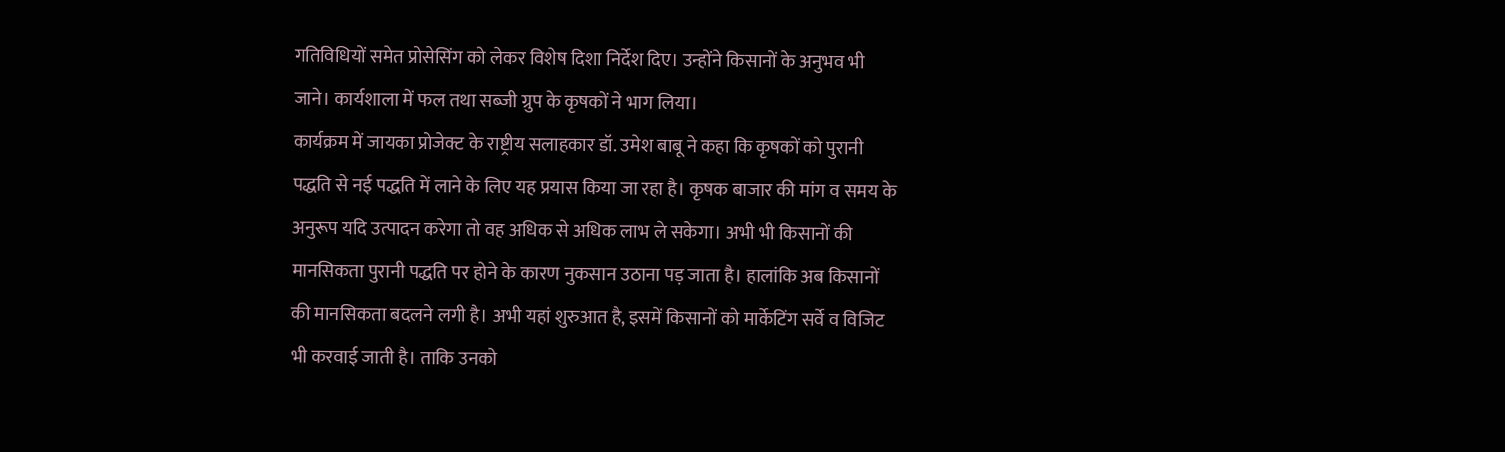गतिविधियों समेत प्रोसेसिंग को लेकर विशेष दिशा निर्देश दिए। उन्होंने किसानों के अनुभव भी जाने। कार्यशाला में फल तथा सब्जी ग्रुप के कृषकों ने भाग लिया।
कार्यक्रम में जायका प्रोजेक्ट के राष्ट्रीय सलाहकार डॉ. उमेश बाबू ने कहा कि कृषकों को पुरानी पद्धति से नई पद्धति में लाने के लिए यह प्रयास किया जा रहा है। कृषक बाजार की मांग व समय के अनुरूप यदि उत्पादन करेगा तो वह अधिक से अधिक लाभ ले सकेगा। अभी भी किसानों की मानसिकता पुरानी पद्धति पर होने के कारण नुकसान उठाना पड़ जाता है। हालांकि अब किसानों की मानसिकता बदलने लगी है। अभी यहां शुरुआत है, इसमें किसानों को मार्केटिंग सर्वे व विजिट भी करवाई जाती है। ताकि उनको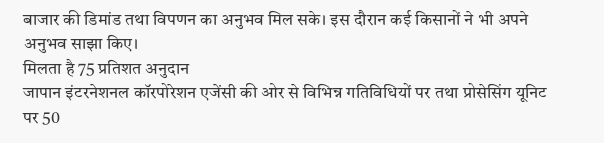बाजार की डिमांड तथा विपणन का अनुभव मिल सके। इस दौरान कई किसानों ने भी अपने अनुभव साझा किए।
मिलता है 75 प्रतिशत अनुदान
जापान इंटरनेशनल कॉरपोरेशन एजेंसी की ओर से विभिन्न गतिविधियों पर तथा प्रोसेसिंग यूनिट पर 50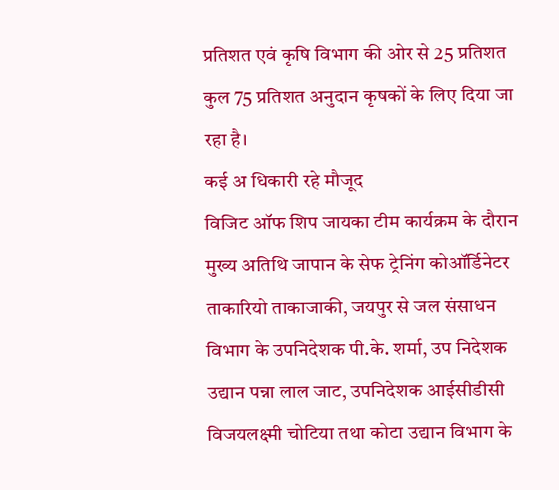प्रतिशत एवं कृषि विभाग की ओर से 25 प्रतिशत कुल 75 प्रतिशत अनुदान कृषकों के लिए दिया जा रहा है।
कई अ धिकारी रहे मौजूद
विजिट ऑफ शिप जायका टीम कार्यक्रम के दौरान मुख्य अतिथि जापान के सेफ ट्रेनिंग कोऑर्डिनेटर ताकारियो ताकाजाकी, जयपुर से जल संसाधन विभाग के उपनिदेशक पी.के. शर्मा, उप निदेशक उद्यान पन्ना लाल जाट, उपनिदेशक आईसीडीसी विजयलक्ष्मी चोटिया तथा कोटा उद्यान विभाग के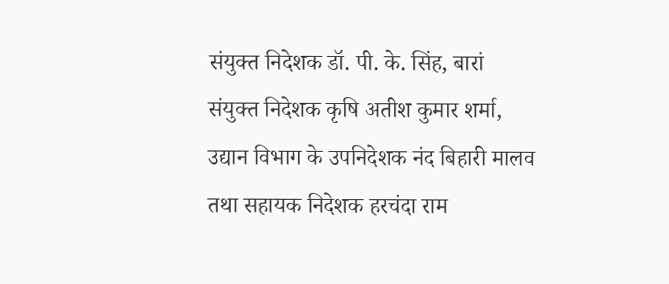संयुक्त निदेशक डॉ. पी. के. सिंह, बारां संयुक्त निदेशक कृषि अतीश कुमार शर्मा, उद्यान विभाग के उपनिदेशक नंद बिहारी मालव तथा सहायक निदेशक हरचंदा राम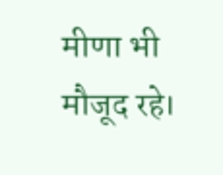मीणा भी मौजूद रहे।